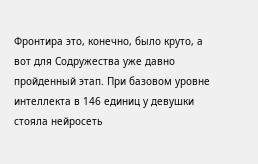Фронтира это, конечно, было круто, а вот для Содружества уже давно пройденный этап. При базовом уровне интеллекта в 146 единиц у девушки стояла нейросеть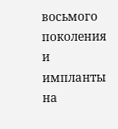восьмого поколения и импланты на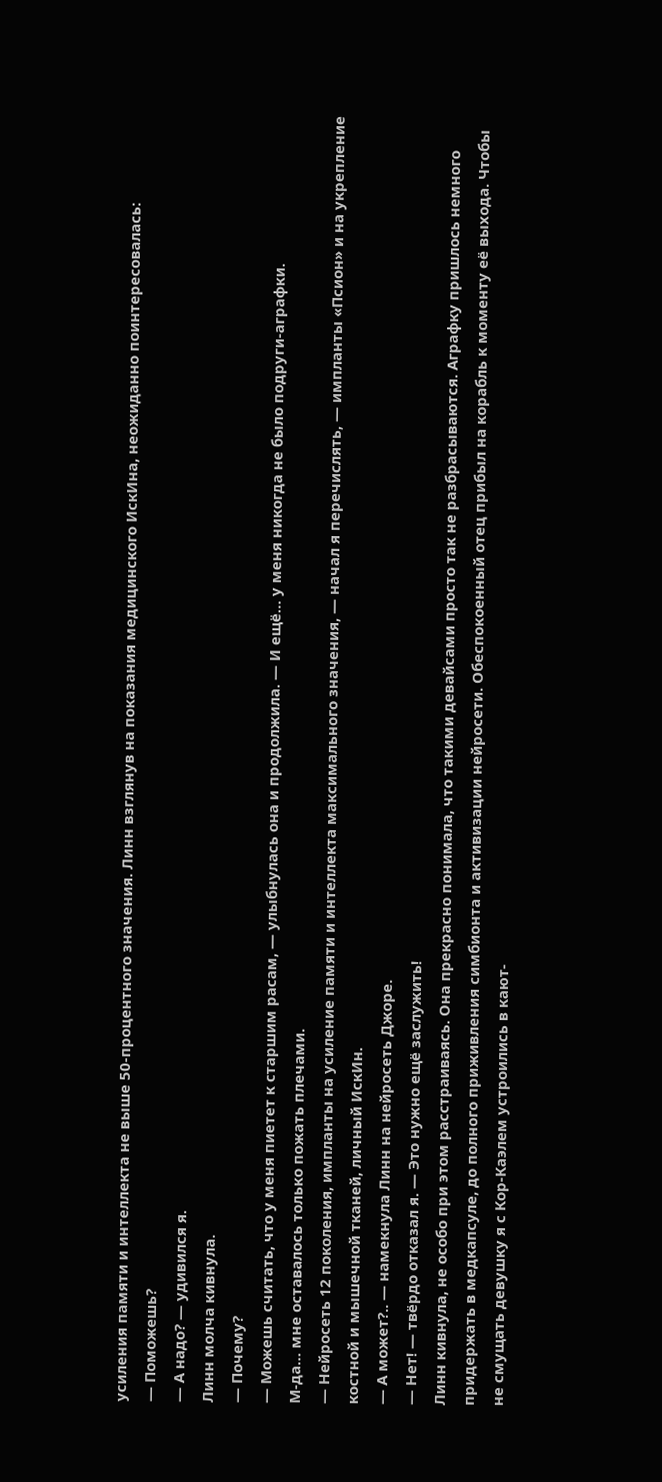усиления памяти и интеллекта не выше 50-процентного значения. Линн взглянув на показания медицинского ИскИна, неожиданно поинтересовалась:
— Поможешь?
— А надо? — удивился я.
Линн молча кивнула.
— Почему?
— Можешь считать, что у меня пиетет к старшим расам, — улыбнулась она и продолжила. — И ещё… у меня никогда не было подруги-аграфки.
М-да… мне оставалось только пожать плечами.
— Нейросеть 12 поколения, импланты на усиление памяти и интеллекта максимального значения, — начал я перечислять, — импланты «Псион» и на укрепление костной и мышечной тканей, личный ИскИн.
— А может?.. — намекнула Линн на нейросеть Джоре.
— Нет! — твёрдо отказал я. — Это нужно ещё заслужить!
Линн кивнула, не особо при этом расстраиваясь. Она прекрасно понимала, что такими девайсами просто так не разбрасываются. Аграфку пришлось немного придержать в медкапсуле, до полного приживления симбионта и активизации нейросети. Обеспокоенный отец прибыл на корабль к моменту её выхода. Чтобы не смущать девушку я с Кор-Каэлем устроились в кают-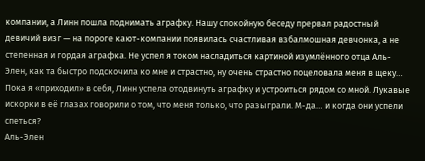компании, а Линн пошла поднимать аграфку. Нашу спокойную беседу прервал радостный девичий визг — на пороге кают-компании появилась счастливая взбалмошная девчонка, а не степенная и гордая аграфка. Не успел я током насладиться картиной изумлённого отца Аль-Элен, как та быстро подскочила ко мне и страстно, ну очень страстно поцеловала меня в щеку… Пока я «приходил» в себя, Линн успела отодвинуть аграфку и устроиться рядом со мной. Лукавые искорки в её глазах говорили о том, что меня только, что разыграли. М-да… и когда они успели спеться?
Аль-Элен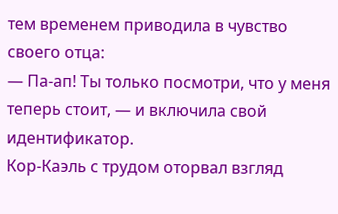тем временем приводила в чувство своего отца:
— Па-ап! Ты только посмотри, что у меня теперь стоит, — и включила свой идентификатор.
Кор-Каэль с трудом оторвал взгляд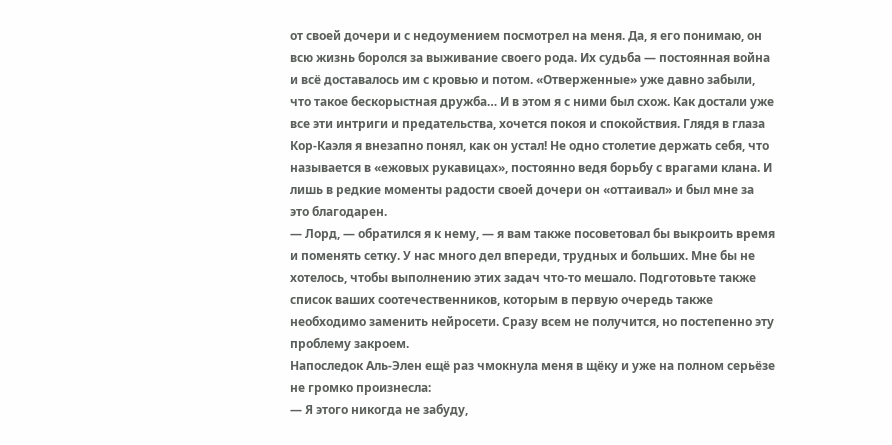от своей дочери и с недоумением посмотрел на меня. Да, я его понимаю, он всю жизнь боролся за выживание своего рода. Их судьба — постоянная война и всё доставалось им с кровью и потом. «Отверженные» уже давно забыли, что такое бескорыстная дружба… И в этом я с ними был схож. Как достали уже все эти интриги и предательства, хочется покоя и спокойствия. Глядя в глаза Кор-Каэля я внезапно понял, как он устал! Не одно столетие держать себя, что называется в «ежовых рукавицах», постоянно ведя борьбу с врагами клана. И лишь в редкие моменты радости своей дочери он «оттаивал» и был мне за это благодарен.
— Лорд, — обратился я к нему, — я вам также посоветовал бы выкроить время и поменять сетку. У нас много дел впереди, трудных и больших. Мне бы не хотелось, чтобы выполнению этих задач что-то мешало. Подготовьте также список ваших соотечественников, которым в первую очередь также необходимо заменить нейросети. Сразу всем не получится, но постепенно эту проблему закроем.
Напоследок Аль-Элен ещё раз чмокнула меня в щёку и уже на полном серьёзе не громко произнесла:
— Я этого никогда не забуду,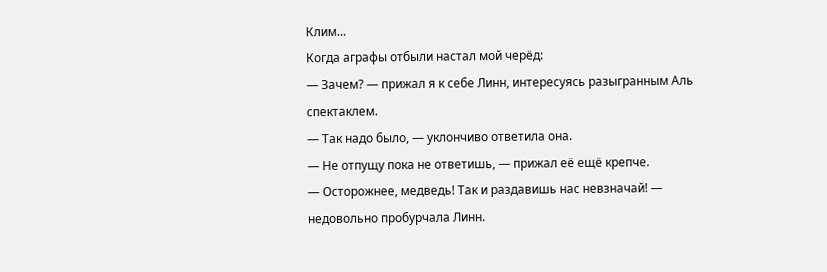Клим…
Когда аграфы отбыли настал мой черёд:
— Зачем? — прижал я к себе Линн, интересуясь разыгранным Аль спектаклем.
— Так надо было, — уклончиво ответила она.
— Не отпущу пока не ответишь, — прижал её ещё крепче.
— Осторожнее, медведь! Так и раздавишь нас невзначай! — недовольно пробурчала Линн.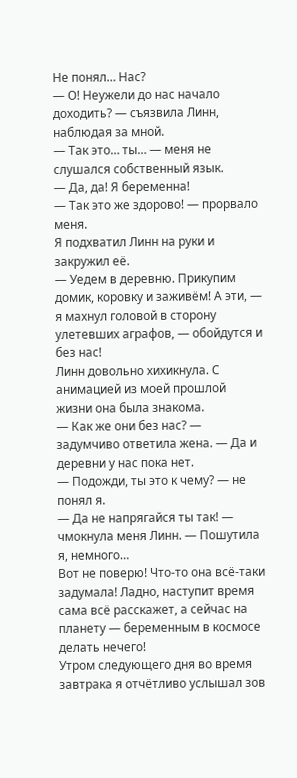Не понял… Нас?
— О! Неужели до нас начало доходить? — съязвила Линн, наблюдая за мной.
— Так это… ты… — меня не слушался собственный язык.
— Да, да! Я беременна!
— Так это же здорово! — прорвало меня.
Я подхватил Линн на руки и закружил её.
— Уедем в деревню. Прикупим домик, коровку и заживём! А эти, — я махнул головой в сторону улетевших аграфов, — обойдутся и без нас!
Линн довольно хихикнула. С анимацией из моей прошлой жизни она была знакома.
— Как же они без нас? — задумчиво ответила жена. — Да и деревни у нас пока нет.
— Подожди, ты это к чему? — не понял я.
— Да не напрягайся ты так! — чмокнула меня Линн. — Пошутила я, немного…
Вот не поверю! Что-то она всё-таки задумала! Ладно, наступит время сама всё расскажет, а сейчас на планету — беременным в космосе делать нечего!
Утром следующего дня во время завтрака я отчётливо услышал зов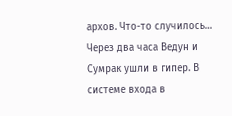архов. Что-то случилось… Через два часа Ведун и Сумрак ушли в гипер. В системе входа в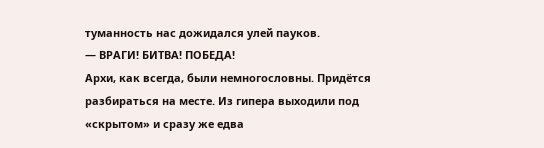туманность нас дожидался улей пауков.
— ВРАГИ! БИТВА! ПОБЕДА!
Архи, как всегда, были немногословны. Придётся разбираться на месте. Из гипера выходили под «скрытом» и сразу же едва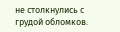не столкнулись с грудой обломков.